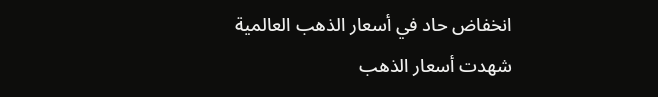انخفاض حاد في أسعار الذهب العالمية
شهدت أسعار الذهب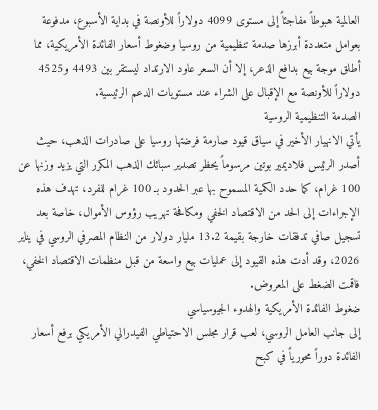العالمية هبوطاً مفاجئاً إلى مستوى 4099 دولاراً للأونصة في بداية الأسبوع، مدفوعة بعوامل متعددة أبرزها صدمة تنظيمية من روسيا وضغوط أسعار الفائدة الأمريكية، مما أطلق موجة بيع بدافع الذعر، إلا أن السعر عاود الارتداد ليستقر بين 4493 و4525 دولاراً للأونصة مع الإقبال على الشراء عند مستويات الدعم الرئيسية.
الصدمة التنظيمية الروسية
يأتي الانهيار الأخير في سياق قيود صارمة فرضتها روسيا على صادرات الذهب، حيث أصدر الرئيس فلاديمير بوتين مرسوماً يحظر تصدير سبائك الذهب المكرر التي يزيد وزنها عن 100 غرام، كما حدد الكمية المسموح بها عبر الحدود بـ 100 غرام للفرد، تهدف هذه الإجراءات إلى الحد من الاقتصاد الخفي ومكافحة تهريب رؤوس الأموال، خاصة بعد تسجيل صافي تدفقات خارجة بقيمة 13.2 مليار دولار من النظام المصرفي الروسي في يناير 2026، وقد أدت هذه القيود إلى عمليات بيع واسعة من قبل منظمات الاقتصاد الخفي، فاقمت الضغط على المعروض.
ضغوط الفائدة الأمريكية والهدوء الجيوسياسي
إلى جانب العامل الروسي، لعب قرار مجلس الاحتياطي الفيدرالي الأمريكي برفع أسعار الفائدة دوراً محورياً في كبح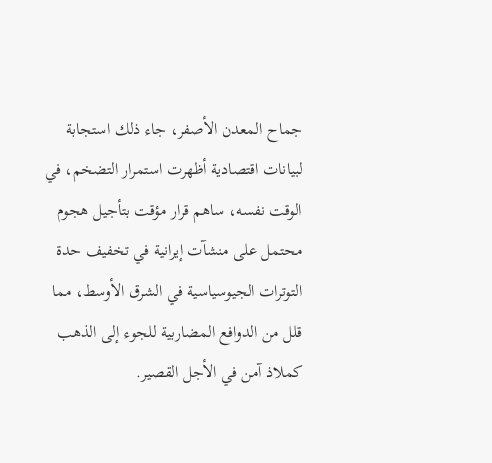جماح المعدن الأصفر، جاء ذلك استجابة لبيانات اقتصادية أظهرت استمرار التضخم، في الوقت نفسه، ساهم قرار مؤقت بتأجيل هجوم محتمل على منشآت إيرانية في تخفيف حدة التوترات الجيوسياسية في الشرق الأوسط، مما قلل من الدوافع المضاربية للجوء إلى الذهب كملاذ آمن في الأجل القصير.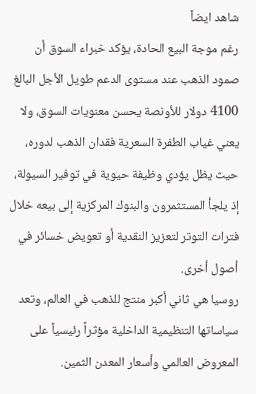شاهد ايضاً
رغم موجة البيع الحادة، يؤكد خبراء السوق أن صمود الذهب عند مستوى الدعم طويل الأجل البالغ 4100 دولار للأونصة يحسن معنويات السوق، ولا يعني غياب الطفرة السعرية فقدان الذهب لدوره، حيث يظل يؤدي وظيفة حيوية في توفير السيولة، إذ يلجأ المستثمرون والبنوك المركزية إلى بيعه خلال فترات التوتر لتعزيز النقدية أو تعويض خسائر في أصول أخرى.
روسيا هي ثاني أكبر منتج للذهب في العالم، وتعد سياساتها التنظيمية الداخلية مؤثراً رئيسياً على المعروض العالمي وأسعار المعدن الثمين.